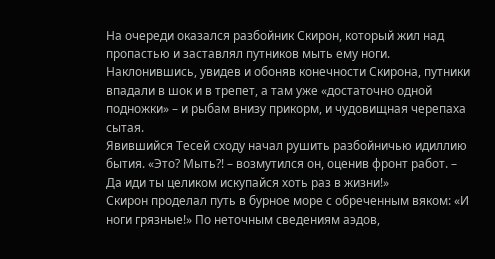На очереди оказался разбойник Скирон, который жил над пропастью и заставлял путников мыть ему ноги. Наклонившись, увидев и обоняв конечности Скирона, путники впадали в шок и в трепет, а там уже «достаточно одной подножки» – и рыбам внизу прикорм, и чудовищная черепаха сытая.
Явившийся Тесей сходу начал рушить разбойничью идиллию бытия. «Это? Мыть?! – возмутился он, оценив фронт работ. – Да иди ты целиком искупайся хоть раз в жизни!»
Скирон проделал путь в бурное море с обреченным вяком: «И ноги грязные!» По неточным сведениям аэдов,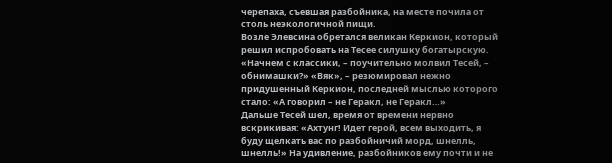черепаха, съевшая разбойника, на месте почила от столь неэкологичной пищи.
Возле Элевсина обретался великан Керкион, который решил испробовать на Тесее силушку богатырскую. «Начнем с классики, – поучительно молвил Тесей, – обнимашки?» «Вяк», – резюмировал нежно придушенный Керкион, последней мыслью которого стало: «А говорил – не Геракл, не Геракл…»
Дальше Тесей шел, время от времени нервно вскрикивая: «Ахтунг! Идет герой, всем выходить, я буду щелкать вас по разбойничий морд, шнелль, шнелль!» На удивление, разбойников ему почти и не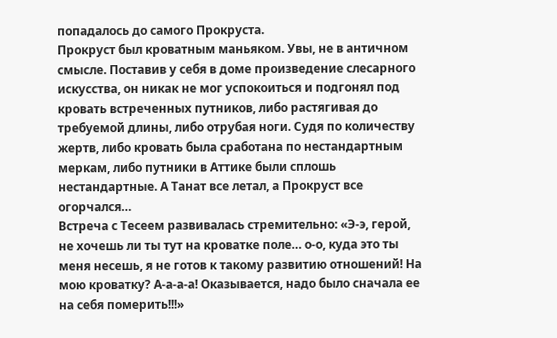попадалось до самого Прокруста.
Прокруст был кроватным маньяком. Увы, не в античном смысле. Поставив у себя в доме произведение слесарного искусства, он никак не мог успокоиться и подгонял под кровать встреченных путников, либо растягивая до требуемой длины, либо отрубая ноги. Судя по количеству жертв, либо кровать была сработана по нестандартным меркам, либо путники в Аттике были сплошь нестандартные. А Танат все летал, а Прокруст все огорчался…
Встреча с Тесеем развивалась стремительно: «Э-э, герой, не хочешь ли ты тут на кроватке поле… о-о, куда это ты меня несешь, я не готов к такому развитию отношений! На мою кроватку? А-а-а-а! Оказывается, надо было сначала ее на себя померить!!!»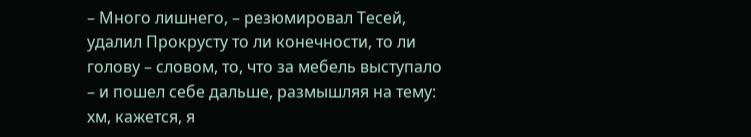– Много лишнего, – резюмировал Тесей, удалил Прокрусту то ли конечности, то ли голову – словом, то, что за мебель выступало – и пошел себе дальше, размышляя на тему: хм, кажется, я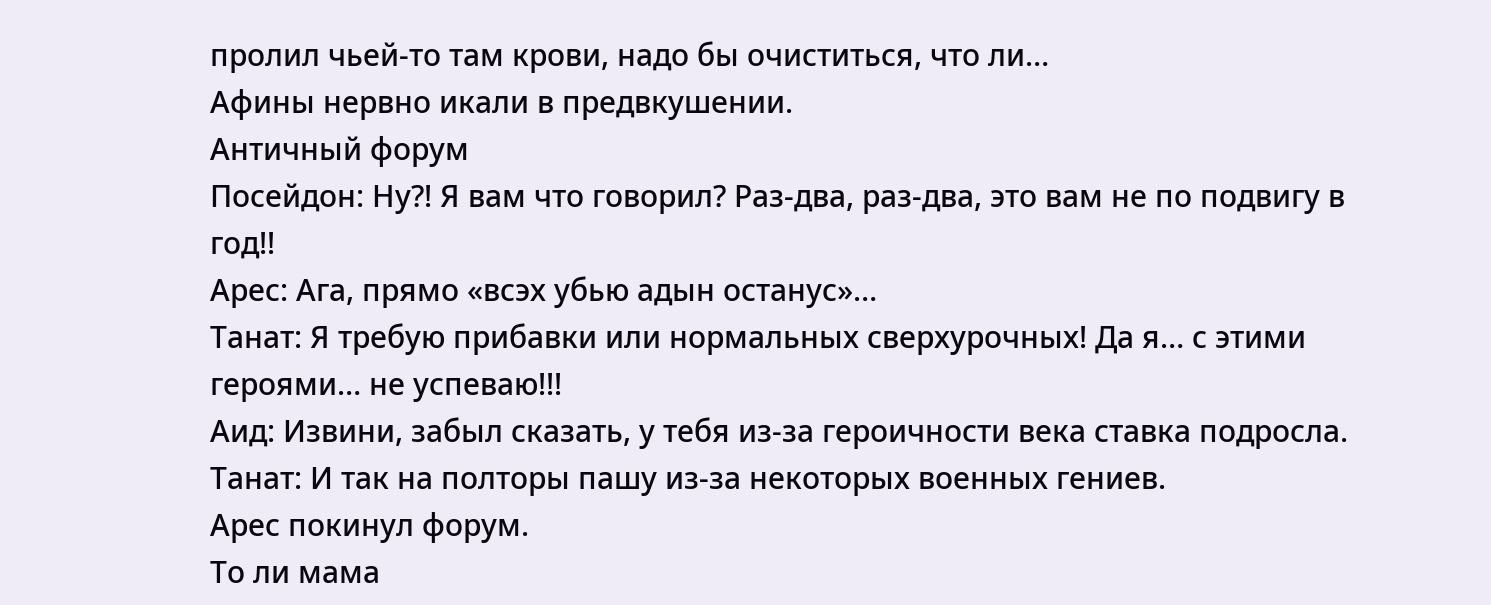пролил чьей-то там крови, надо бы очиститься, что ли…
Афины нервно икали в предвкушении.
Античный форум
Посейдон: Ну?! Я вам что говорил? Раз-два, раз-два, это вам не по подвигу в год!!
Арес: Ага, прямо «всэх убью адын останус»…
Танат: Я требую прибавки или нормальных сверхурочных! Да я… с этими героями… не успеваю!!!
Аид: Извини, забыл сказать, у тебя из-за героичности века ставка подросла.
Танат: И так на полторы пашу из-за некоторых военных гениев.
Арес покинул форум.
То ли мама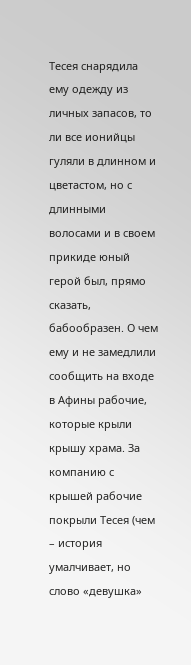Тесея снарядила ему одежду из личных запасов, то ли все ионийцы гуляли в длинном и цветастом, но с длинными волосами и в своем прикиде юный герой был, прямо сказать, бабообразен. О чем ему и не замедлили сообщить на входе в Афины рабочие, которые крыли крышу храма. За компанию с крышей рабочие покрыли Тесея (чем – история умалчивает, но слово «девушка»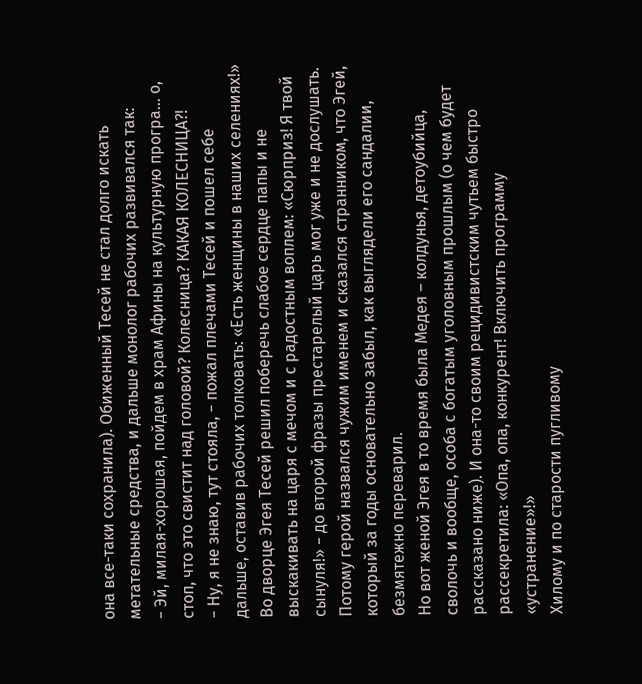она все-таки сохранила). Обиженный Тесей не стал долго искать метательные средства, и дальше монолог рабочих развивался так:
− Эй, милая-хорошая, пойдем в храм Афины на культурную програ… о, стоп, что это свистит над головой? Колесница? КАКАЯ КОЛЕСНИЦА?!
− Ну, я не знаю, тут стояла, − пожал плечами Тесей и пошел себе дальше, оставив рабочих толковать: «Есть женщины в наших селениях!»
Во дворце Эгея Тесей решил поберечь слабое сердце папы и не выскакивать на царя с мечом и с радостным воплем: «Сюрприз! Я твой сынуля!» − до второй фразы престарелый царь мог уже и не дослушать. Потому герой назвался чужим именем и сказался странником, что Эгей, который за годы основательно забыл, как выглядели его сандалии, безмятежно переварил.
Но вот женой Эгея в то время была Медея – колдунья, детоубийца, сволочь и вообще, особа с богатым уголовным прошлым (о чем будет рассказано ниже). И она-то своим рецидивистским чутьем быстро рассекретила: «Опа, опа, конкурент! Включить программу «устранение»!»
Хилому и по старости пугливому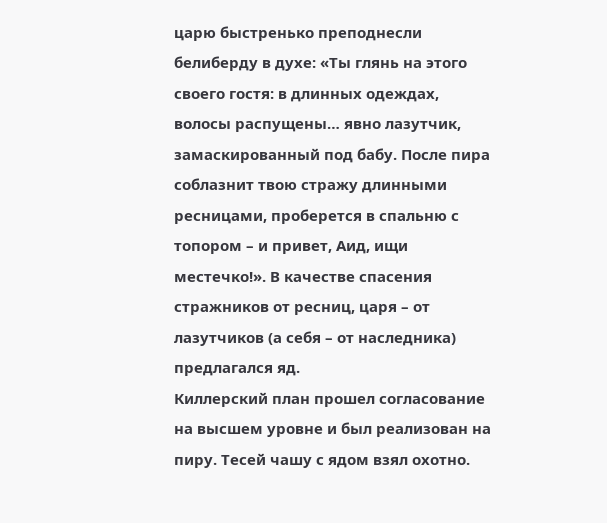царю быстренько преподнесли белиберду в духе: «Ты глянь на этого своего гостя: в длинных одеждах, волосы распущены… явно лазутчик, замаскированный под бабу. После пира соблазнит твою стражу длинными ресницами, проберется в спальню с топором – и привет, Аид, ищи местечко!». В качестве спасения стражников от ресниц, царя – от лазутчиков (а себя – от наследника) предлагался яд.
Киллерский план прошел согласование на высшем уровне и был реализован на пиру. Тесей чашу с ядом взял охотно.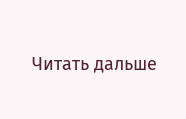Читать дальше